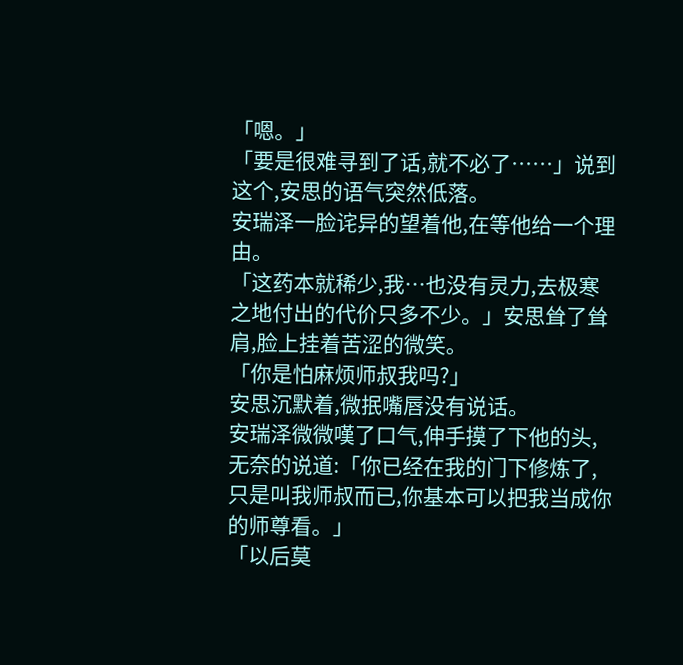「嗯。」
「要是很难寻到了话,就不必了……」说到这个,安思的语气突然低落。
安瑞泽一脸诧异的望着他,在等他给一个理由。
「这药本就稀少,我…也没有灵力,去极寒之地付出的代价只多不少。」安思耸了耸肩,脸上挂着苦涩的微笑。
「你是怕麻烦师叔我吗?」
安思沉默着,微抿嘴唇没有说话。
安瑞泽微微嘆了口气,伸手摸了下他的头,无奈的说道:「你已经在我的门下修炼了,只是叫我师叔而已,你基本可以把我当成你的师尊看。」
「以后莫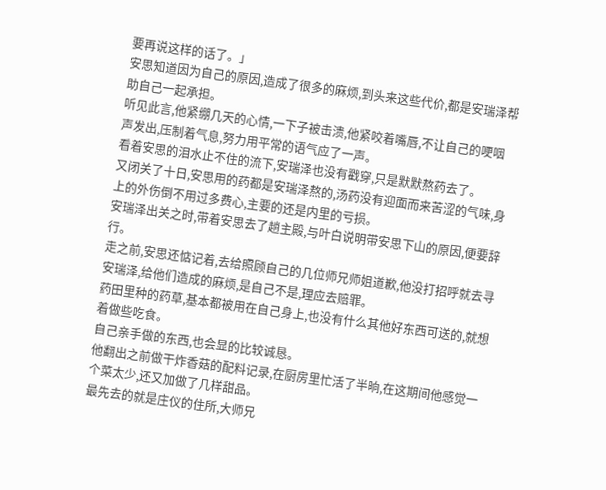要再说这样的话了。」
安思知道因为自己的原因,造成了很多的麻烦,到头来这些代价,都是安瑞泽帮助自己一起承担。
听见此言,他紧绷几天的心情,一下子被击溃,他紧咬着嘴唇,不让自己的哽咽声发出,压制着气息,努力用平常的语气应了一声。
看着安思的泪水止不住的流下,安瑞泽也没有戳穿,只是默默熬药去了。
又闭关了十日,安思用的药都是安瑞泽熬的,汤药没有迎面而来苦涩的气味,身上的外伤倒不用过多费心,主要的还是内里的亏损。
安瑞泽出关之时,带着安思去了趟主殿,与叶白说明带安思下山的原因,便要辞行。
走之前,安思还惦记着,去给照顾自己的几位师兄师姐道歉,他没打招呼就去寻安瑞泽,给他们造成的麻烦,是自己不是,理应去赔罪。
药田里种的药草,基本都被用在自己身上,也没有什么其他好东西可送的,就想着做些吃食。
自己亲手做的东西,也会显的比较诚恳。
他翻出之前做干炸香菇的配料记录,在厨房里忙活了半晌,在这期间他感觉一个菜太少,还又加做了几样甜品。
最先去的就是庄仪的住所,大师兄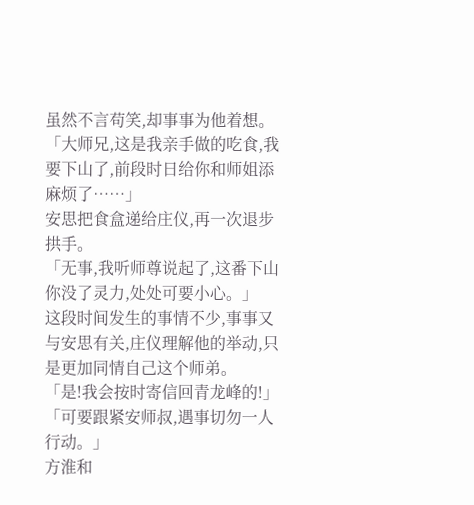虽然不言苟笑,却事事为他着想。
「大师兄,这是我亲手做的吃食,我要下山了,前段时日给你和师姐添麻烦了……」
安思把食盒递给庄仪,再一次退步拱手。
「无事,我听师尊说起了,这番下山你没了灵力,处处可要小心。」
这段时间发生的事情不少,事事又与安思有关,庄仪理解他的举动,只是更加同情自己这个师弟。
「是!我会按时寄信回青龙峰的!」
「可要跟紧安师叔,遇事切勿一人行动。」
方淮和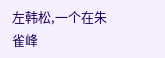左韩松,一个在朱雀峰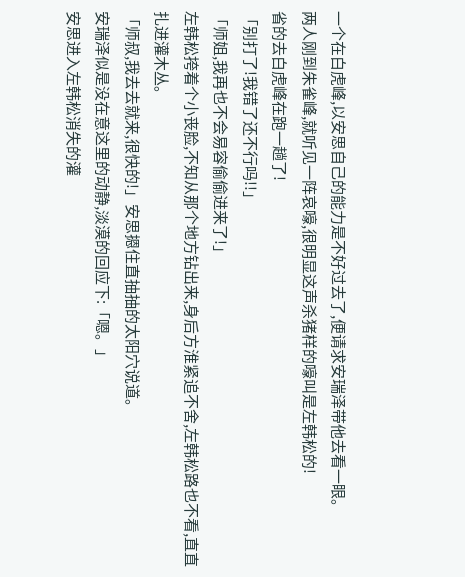一个在白虎峰,以安思自己的能力是不好过去了,便请求安瑞泽带他去看一眼。
两人刚到朱雀峰,就听见一阵哀嚎,很明显这声杀猪样的嚎叫是左韩松的!
省的去白虎峰在跑一趟了!
「别打了!我错了还不行吗!!」
「师姐,我再也不会易容偷偷进来了!」
左韩松挎着个小丧脸,不知从那个地方钻出来,身后方淮紧追不舍,左韩松路也不看,直直扎进灌木丛。
「师叔,我去去就来,很快的!」安思摁住直抽抽的太阳穴说道。
安瑞泽似是没在意这里的动静,淡漠的回应下:「嗯。」
安思进入左韩松消失的灌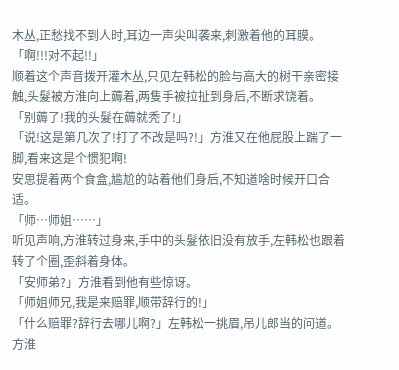木丛,正愁找不到人时,耳边一声尖叫袭来,刺激着他的耳膜。
「啊!!!对不起!!」
顺着这个声音拨开灌木丛,只见左韩松的脸与高大的树干亲密接触,头髮被方淮向上薅着,两隻手被拉扯到身后,不断求饶着。
「别薅了!我的头髮在薅就秃了!」
「说!这是第几次了!打了不改是吗?!」方淮又在他屁股上踹了一脚,看来这是个惯犯啊!
安思提着两个食盒,尴尬的站着他们身后,不知道啥时候开口合适。
「师…师姐……」
听见声响,方淮转过身来,手中的头髮依旧没有放手,左韩松也跟着转了个圈,歪斜着身体。
「安师弟?」方淮看到他有些惊讶。
「师姐师兄,我是来赔罪,顺带辞行的!」
「什么赔罪?辞行去哪儿啊?」左韩松一挑眉,吊儿郎当的问道。
方淮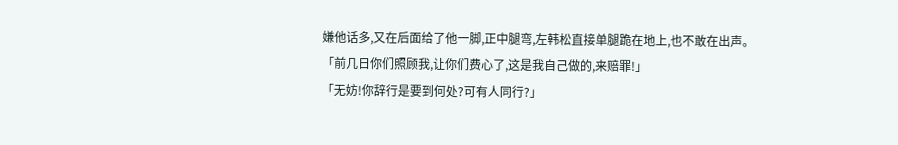嫌他话多,又在后面给了他一脚,正中腿弯,左韩松直接单腿跪在地上,也不敢在出声。
「前几日你们照顾我,让你们费心了,这是我自己做的,来赔罪!」
「无妨!你辞行是要到何处?可有人同行?」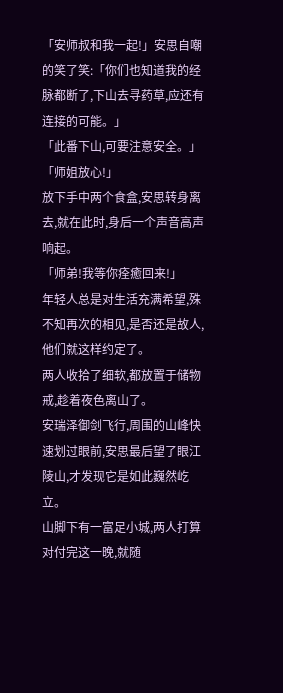「安师叔和我一起!」安思自嘲的笑了笑:「你们也知道我的经脉都断了,下山去寻药草,应还有连接的可能。」
「此番下山,可要注意安全。」
「师姐放心!」
放下手中两个食盒,安思转身离去,就在此时,身后一个声音高声响起。
「师弟!我等你痊癒回来!」
年轻人总是对生活充满希望,殊不知再次的相见,是否还是故人,他们就这样约定了。
两人收拾了细软,都放置于储物戒,趁着夜色离山了。
安瑞泽御剑飞行,周围的山峰快速划过眼前,安思最后望了眼江陵山,才发现它是如此巍然屹立。
山脚下有一富足小城,两人打算对付完这一晚,就随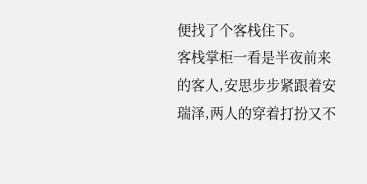便找了个客栈住下。
客栈掌柜一看是半夜前来的客人,安思步步紧跟着安瑞泽,两人的穿着打扮又不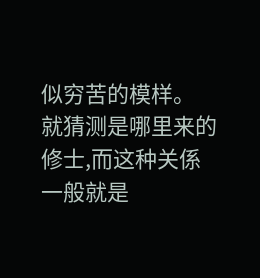似穷苦的模样。
就猜测是哪里来的修士,而这种关係一般就是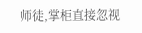师徒,掌柜直接忽视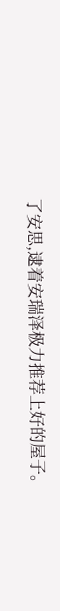了安思,逮着安瑞泽极力推荐上好的屋子。